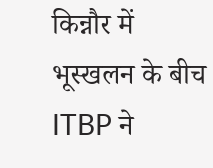किन्नौर में भूस्खलन के बीच ITBP ने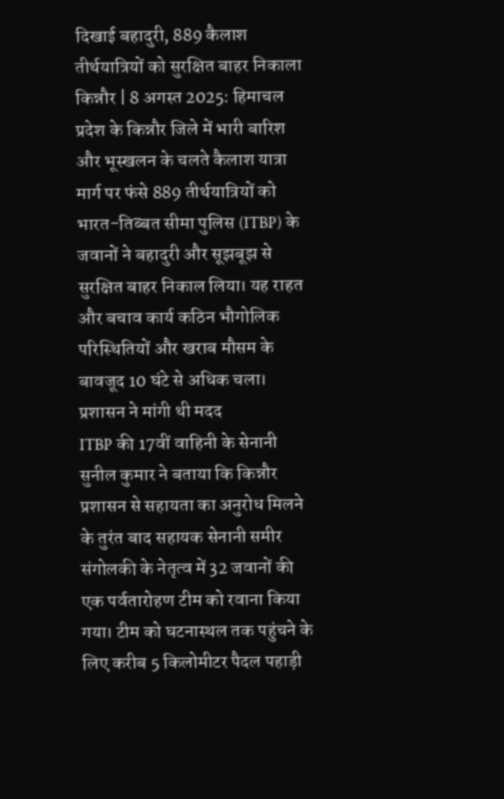दिखाई बहादुरी, 889 कैलाश तीर्थयात्रियों को सुरक्षित बाहर निकाला
किन्नौर | 8 अगस्त 2025: हिमाचल प्रदेश के किन्नौर जिले में भारी बारिश और भूस्खलन के चलते कैलाश यात्रा मार्ग पर फंसे 889 तीर्थयात्रियों को भारत-तिब्बत सीमा पुलिस (ITBP) के जवानों ने बहादुरी और सूझबूझ से सुरक्षित बाहर निकाल लिया। यह राहत और बचाव कार्य कठिन भौगोलिक परिस्थितियों और खराब मौसम के बावजूद 10 घंटे से अधिक चला।
प्रशासन ने मांगी थी मदद
ITBP की 17वीं वाहिनी के सेनानी सुनील कुमार ने बताया कि किन्नौर प्रशासन से सहायता का अनुरोध मिलने के तुरंत बाद सहायक सेनानी समीर संगोलकी के नेतृत्व में 32 जवानों की एक पर्वतारोहण टीम को रवाना किया गया। टीम को घटनास्थल तक पहुंचने के लिए करीब 5 किलोमीटर पैदल पहाड़ी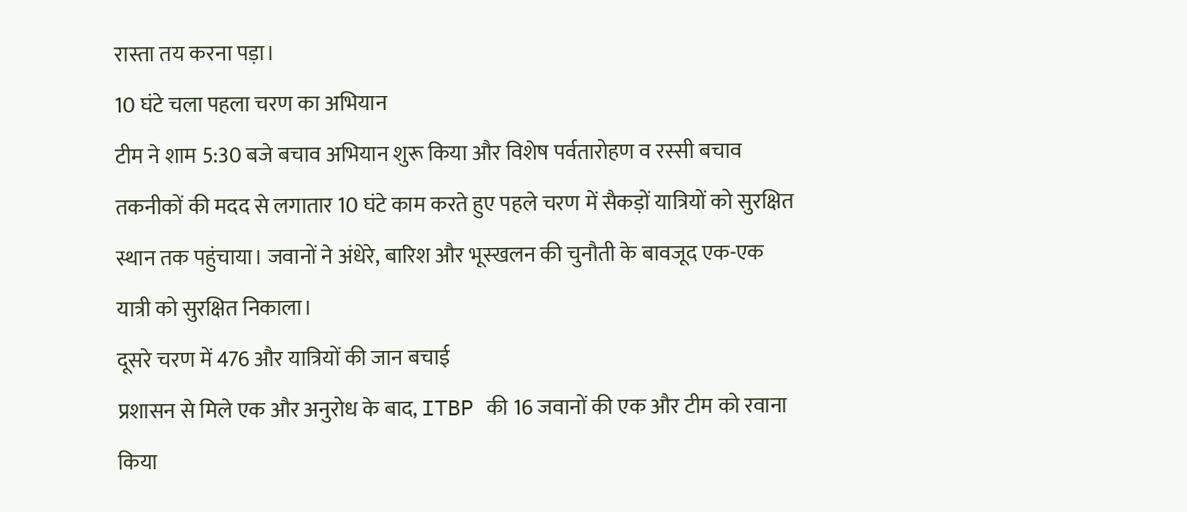रास्ता तय करना पड़ा।
10 घंटे चला पहला चरण का अभियान
टीम ने शाम 5:30 बजे बचाव अभियान शुरू किया और विशेष पर्वतारोहण व रस्सी बचाव तकनीकों की मदद से लगातार 10 घंटे काम करते हुए पहले चरण में सैकड़ों यात्रियों को सुरक्षित स्थान तक पहुंचाया। जवानों ने अंधेरे, बारिश और भूस्खलन की चुनौती के बावजूद एक-एक यात्री को सुरक्षित निकाला।
दूसरे चरण में 476 और यात्रियों की जान बचाई
प्रशासन से मिले एक और अनुरोध के बाद, ITBP की 16 जवानों की एक और टीम को रवाना किया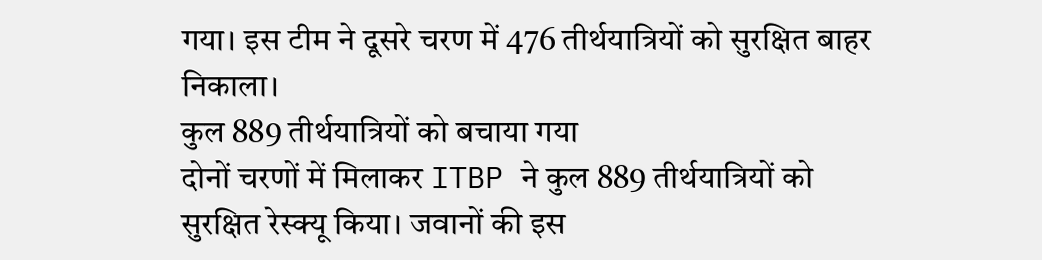गया। इस टीम ने दूसरे चरण में 476 तीर्थयात्रियों को सुरक्षित बाहर निकाला।
कुल 889 तीर्थयात्रियों को बचाया गया
दोनों चरणों में मिलाकर ITBP ने कुल 889 तीर्थयात्रियों को सुरक्षित रेस्क्यू किया। जवानों की इस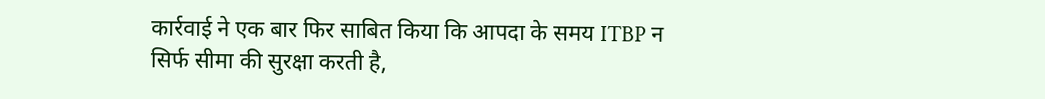कार्रवाई ने एक बार फिर साबित किया कि आपदा के समय ITBP न सिर्फ सीमा की सुरक्षा करती है,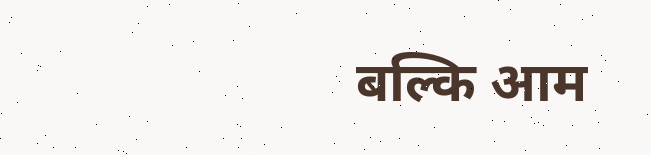बल्कि आम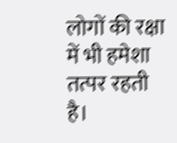लोगों की रक्षा में भी हमेशा तत्पर रहती है।